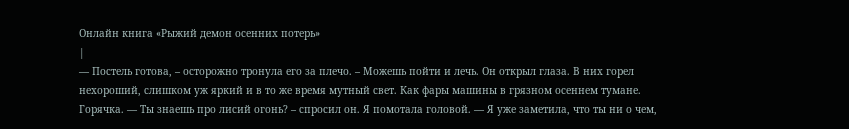Онлайн книга «Рыжий демон осенних потерь»
|
— Постель готова, – осторожно тронула его за плечо. – Можешь пойти и лечь. Он открыл глаза. В них горел нехороший, слишком уж яркий и в то же время мутный свет. Как фары машины в грязном осеннем тумане. Горячка. — Ты знаешь про лисий огонь? – спросил он. Я помотала головой. — Я уже заметила, что ты ни о чем,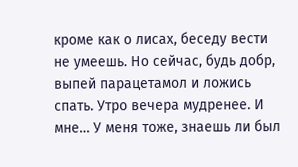кроме как о лисах, беседу вести не умеешь. Но сейчас, будь добр, выпей парацетамол и ложись спать. Утро вечера мудренее. И мне… У меня тоже, знаешь ли был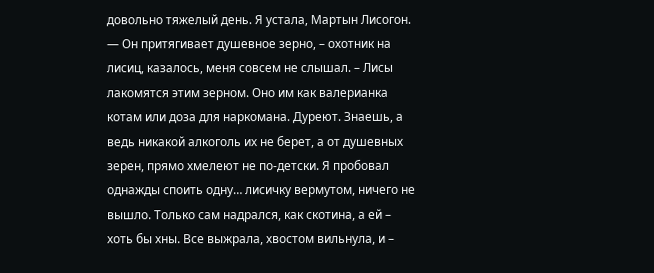довольно тяжелый день. Я устала, Мартын Лисогон. — Он притягивает душевное зерно, – охотник на лисиц, казалось, меня совсем не слышал. – Лисы лакомятся этим зерном. Оно им как валерианка котам или доза для наркомана. Дуреют. Знаешь, а ведь никакой алкоголь их не берет, а от душевных зерен, прямо хмелеют не по-детски. Я пробовал однажды споить одну… лисичку вермутом, ничего не вышло. Только сам надрался, как скотина, а ей – хоть бы хны. Все выжрала, хвостом вильнула, и –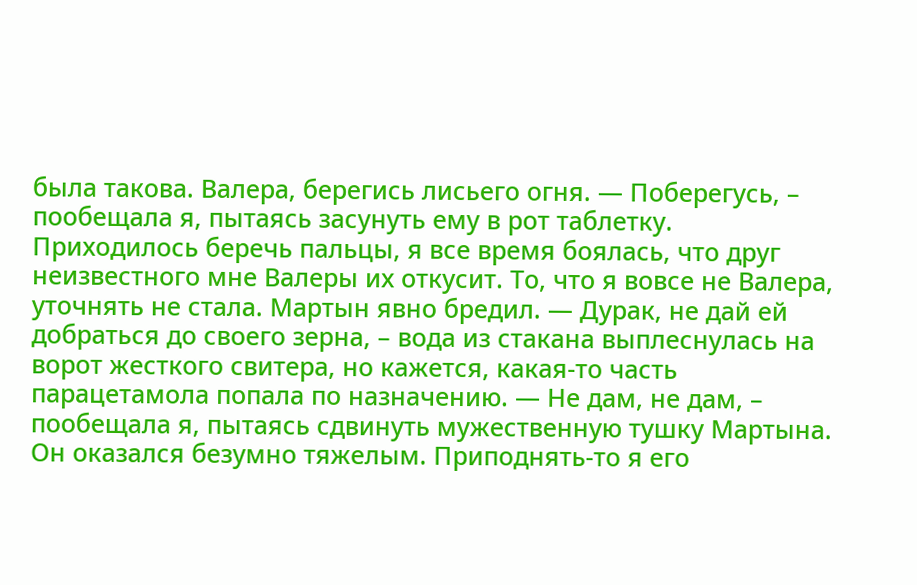была такова. Валера, берегись лисьего огня. — Поберегусь, – пообещала я, пытаясь засунуть ему в рот таблетку. Приходилось беречь пальцы, я все время боялась, что друг неизвестного мне Валеры их откусит. То, что я вовсе не Валера, уточнять не стала. Мартын явно бредил. — Дурак, не дай ей добраться до своего зерна, – вода из стакана выплеснулась на ворот жесткого свитера, но кажется, какая-то часть парацетамола попала по назначению. — Не дам, не дам, – пообещала я, пытаясь сдвинуть мужественную тушку Мартына. Он оказался безумно тяжелым. Приподнять-то я его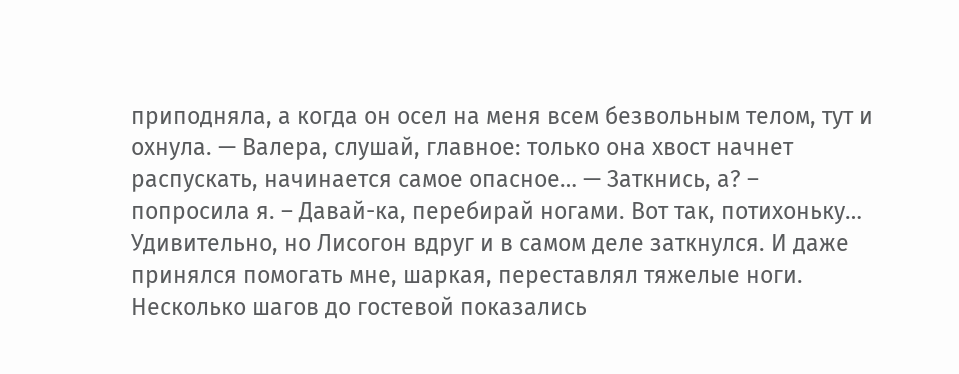приподняла, а когда он осел на меня всем безвольным телом, тут и охнула. — Валера, слушай, главное: только она хвост начнет распускать, начинается самое опасное… — Заткнись, а? – попросила я. – Давай-ка, перебирай ногами. Вот так, потихоньку… Удивительно, но Лисогон вдруг и в самом деле заткнулся. И даже принялся помогать мне, шаркая, переставлял тяжелые ноги. Несколько шагов до гостевой показались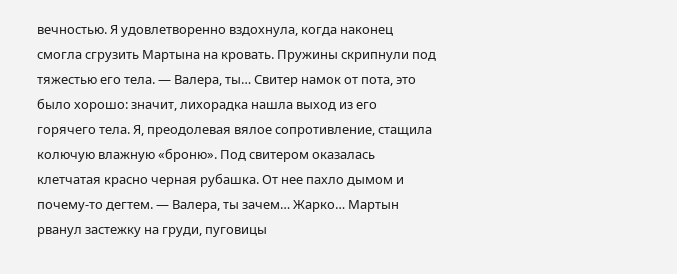вечностью. Я удовлетворенно вздохнула, когда наконец смогла сгрузить Мартына на кровать. Пружины скрипнули под тяжестью его тела. — Валера, ты… Свитер намок от пота, это было хорошо: значит, лихорадка нашла выход из его горячего тела. Я, преодолевая вялое сопротивление, стащила колючую влажную «броню». Под свитером оказалась клетчатая красно черная рубашка. От нее пахло дымом и почему-то дегтем. — Валера, ты зачем… Жарко… Мартын рванул застежку на груди, пуговицы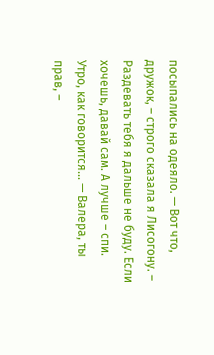посыпались на одеяло. — Вот что, дружок, – строго сказала я Лисогону. – Раздевать тебя я дальше не буду. Если хочешь, давай сам. А лучше – спи. Утро, как говорится… — Валера, ты прав, –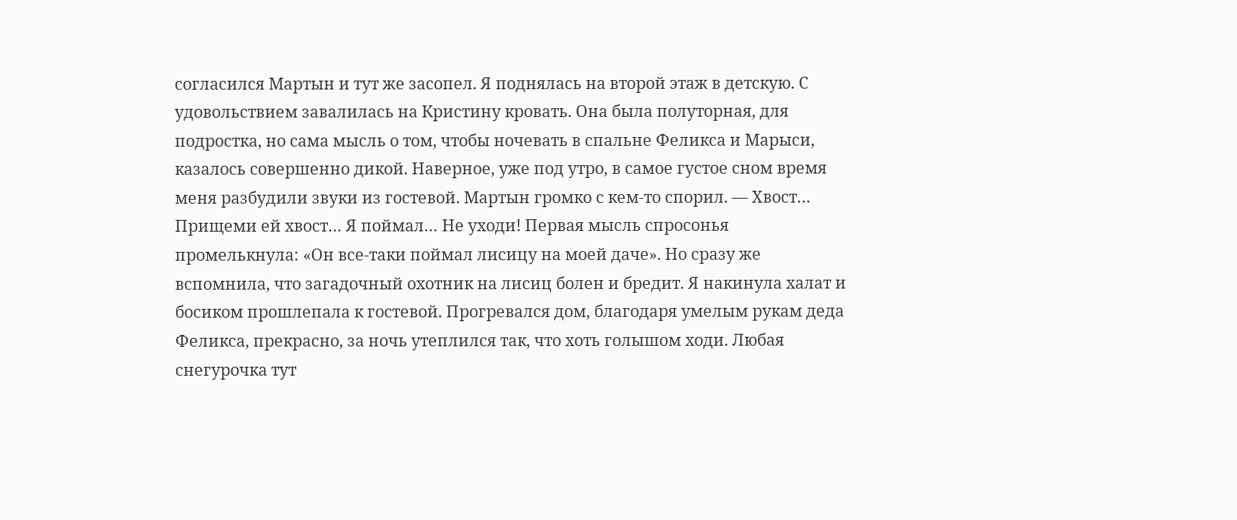согласился Мартын и тут же засопел. Я поднялась на второй этаж в детскую. С удовольствием завалилась на Кристину кровать. Она была полуторная, для подростка, но сама мысль о том, чтобы ночевать в спальне Феликса и Марыси, казалось совершенно дикой. Наверное, уже под утро, в самое густое сном время меня разбудили звуки из гостевой. Мартын громко с кем-то спорил. — Хвост… Прищеми ей хвост… Я поймал… Не уходи! Первая мысль спросонья промелькнула: «Он все-таки поймал лисицу на моей даче». Но сразу же вспомнила, что загадочный охотник на лисиц болен и бредит. Я накинула халат и босиком прошлепала к гостевой. Прогревался дом, благодаря умелым рукам деда Феликса, прекрасно, за ночь утеплился так, что хоть голышом ходи. Любая снегурочка тут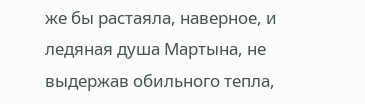же бы растаяла, наверное, и ледяная душа Мартына, не выдержав обильного тепла,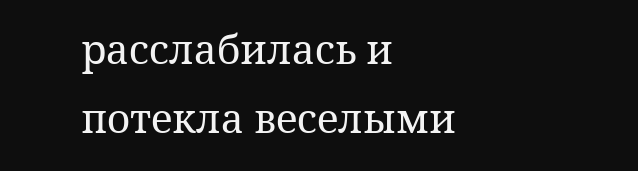расслабилась и потекла веселыми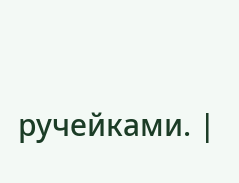ручейками. |